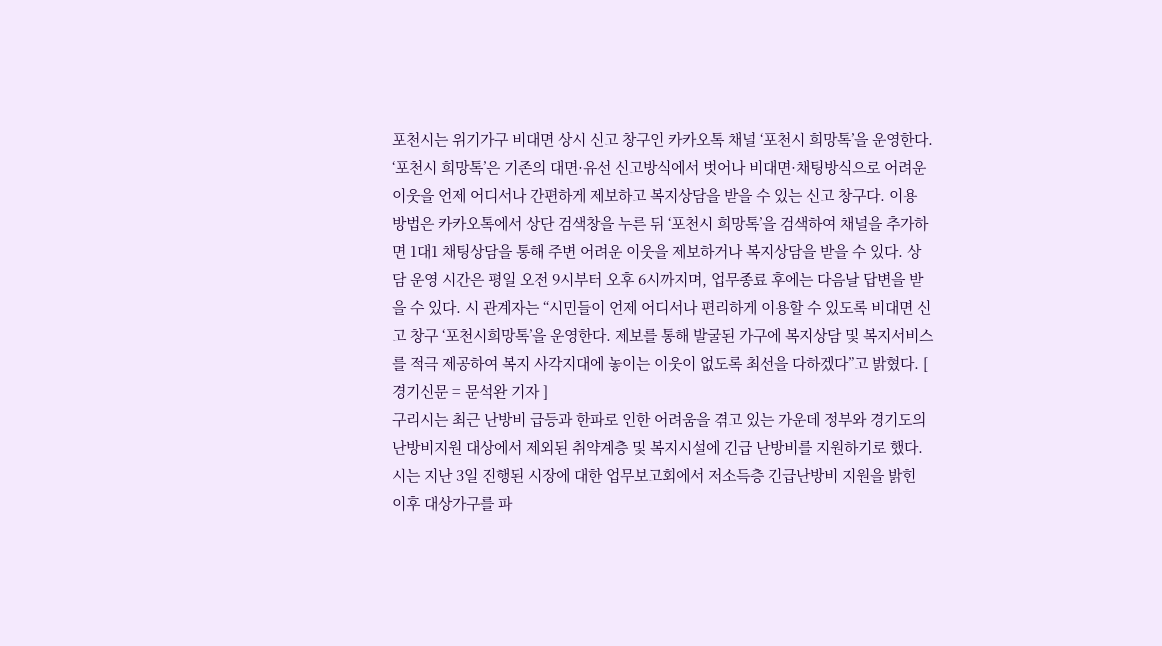포천시는 위기가구 비대면 상시 신고 창구인 카카오톡 채널 ‘포천시 희망톡’을 운영한다. ‘포천시 희망톡’은 기존의 대면·유선 신고방식에서 벗어나 비대면·채팅방식으로 어려운 이웃을 언제 어디서나 간편하게 제보하고 복지상담을 받을 수 있는 신고 창구다. 이용 방법은 카카오톡에서 상단 검색창을 누른 뒤 ‘포천시 희망톡’을 검색하여 채널을 추가하면 1대1 채팅상담을 통해 주변 어려운 이웃을 제보하거나 복지상담을 받을 수 있다. 상담 운영 시간은 평일 오전 9시부터 오후 6시까지며, 업무종료 후에는 다음날 답변을 받을 수 있다. 시 관계자는 “시민들이 언제 어디서나 편리하게 이용할 수 있도록 비대면 신고 창구 ‘포천시희망톡’을 운영한다. 제보를 통해 발굴된 가구에 복지상담 및 복지서비스를 적극 제공하여 복지 사각지대에 놓이는 이웃이 없도록 최선을 다하겠다”고 밝혔다. [ 경기신문 = 문석완 기자 ]
구리시는 최근 난방비 급등과 한파로 인한 어려움을 겪고 있는 가운데 정부와 경기도의 난방비지원 대상에서 제외된 취약계층 및 복지시설에 긴급 난방비를 지원하기로 했다. 시는 지난 3일 진행된 시장에 대한 업무보고회에서 저소득층 긴급난방비 지원을 밝힌 이후 대상가구를 파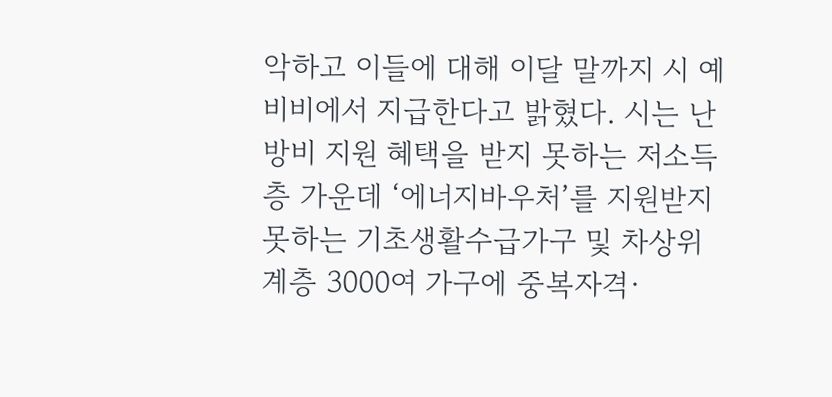악하고 이들에 대해 이달 말까지 시 예비비에서 지급한다고 밝혔다. 시는 난방비 지원 혜택을 받지 못하는 저소득층 가운데 ‘에너지바우처’를 지원받지 못하는 기초생활수급가구 및 차상위계층 3000여 가구에 중복자격·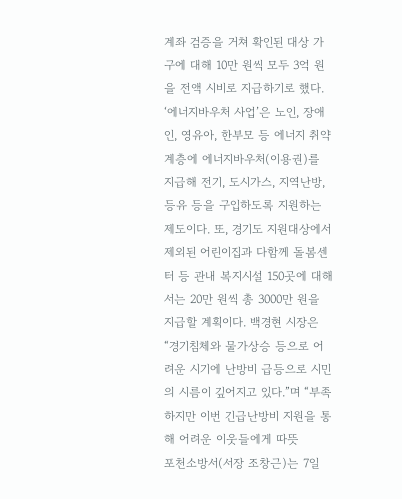계좌 검증을 거쳐 확인된 대상 가구에 대해 10만 원씩 모두 3억 원을 전액 시비로 지급하기로 했다. ‘에너지바우처 사업’은 노인, 장애인, 영유아, 한부모 등 에너지 취약계층에 에너지바우처(이용권)를 지급해 전기, 도시가스, 지역난방, 등유 등을 구입하도록 지원하는 제도이다. 또, 경기도 지원대상에서 제외된 어린이집과 다함께 돌봄센터 등 관내 복지시설 150곳에 대해서는 20만 원씩 총 3000만 원을 지급할 계획이다. 백경현 시장은 “경기침체와 물가상승 등으로 어려운 시기에 난방비 급등으로 시민의 시름이 깊어지고 있다.”며 “부족하지만 이번 긴급난방비 지원을 통해 어려운 이웃들에게 따뜻
포천소방서(서장 조창근)는 7일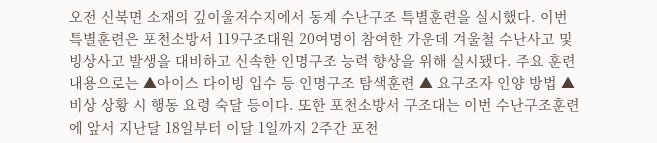오전 신북면 소재의 깊이울저수지에서 동계 수난구조 특별훈련을 실시했다. 이번 특별훈련은 포천소방서 119구조대원 20여명이 참여한 가운데 겨울철 수난사고 및 빙상사고 발생을 대비하고 신속한 인명구조 능력 향상을 위해 실시됐다. 주요 훈련 내용으로는 ▲아이스 다이빙 입수 등 인명구조 탐색훈련 ▲ 요구조자 인양 방법 ▲ 비상 상황 시 행동 요령 숙달 등이다. 또한 포천소방서 구조대는 이번 수난구조훈련에 앞서 지난달 18일부터 이달 1일까지 2주간 포천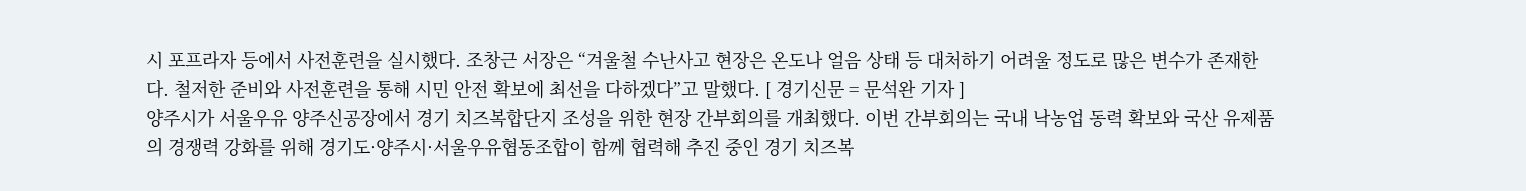시 포프라자 등에서 사전훈련을 실시했다. 조창근 서장은 “겨울철 수난사고 현장은 온도나 얼음 상태 등 대처하기 어려울 정도로 많은 변수가 존재한다. 철저한 준비와 사전훈련을 통해 시민 안전 확보에 최선을 다하겠다”고 말했다. [ 경기신문 = 문석완 기자 ]
양주시가 서울우유 양주신공장에서 경기 치즈복합단지 조성을 위한 현장 간부회의를 개최했다. 이번 간부회의는 국내 낙농업 동력 확보와 국산 유제품의 경쟁력 강화를 위해 경기도·양주시·서울우유협동조합이 함께 협력해 추진 중인 경기 치즈복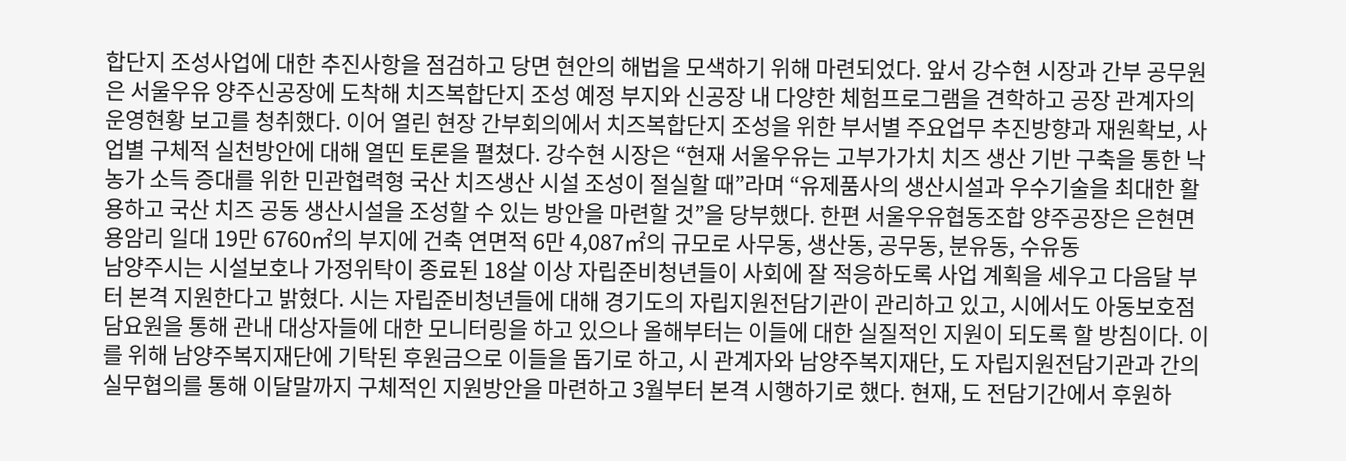합단지 조성사업에 대한 추진사항을 점검하고 당면 현안의 해법을 모색하기 위해 마련되었다. 앞서 강수현 시장과 간부 공무원은 서울우유 양주신공장에 도착해 치즈복합단지 조성 예정 부지와 신공장 내 다양한 체험프로그램을 견학하고 공장 관계자의 운영현황 보고를 청취했다. 이어 열린 현장 간부회의에서 치즈복합단지 조성을 위한 부서별 주요업무 추진방향과 재원확보, 사업별 구체적 실천방안에 대해 열띤 토론을 펼쳤다. 강수현 시장은 “현재 서울우유는 고부가가치 치즈 생산 기반 구축을 통한 낙농가 소득 증대를 위한 민관협력형 국산 치즈생산 시설 조성이 절실할 때”라며 “유제품사의 생산시설과 우수기술을 최대한 활용하고 국산 치즈 공동 생산시설을 조성할 수 있는 방안을 마련할 것”을 당부했다. 한편 서울우유협동조합 양주공장은 은현면 용암리 일대 19만 6760㎡의 부지에 건축 연면적 6만 4,087㎡의 규모로 사무동, 생산동, 공무동, 분유동, 수유동
남양주시는 시설보호나 가정위탁이 종료된 18살 이상 자립준비청년들이 사회에 잘 적응하도록 사업 계획을 세우고 다음달 부터 본격 지원한다고 밝혔다. 시는 자립준비청년들에 대해 경기도의 자립지원전담기관이 관리하고 있고, 시에서도 아동보호점담요원을 통해 관내 대상자들에 대한 모니터링을 하고 있으나 올해부터는 이들에 대한 실질적인 지원이 되도록 할 방침이다. 이를 위해 남양주복지재단에 기탁된 후원금으로 이들을 돕기로 하고, 시 관계자와 남양주복지재단, 도 자립지원전담기관과 간의 실무협의를 통해 이달말까지 구체적인 지원방안을 마련하고 3월부터 본격 시행하기로 했다. 현재, 도 전담기간에서 후원하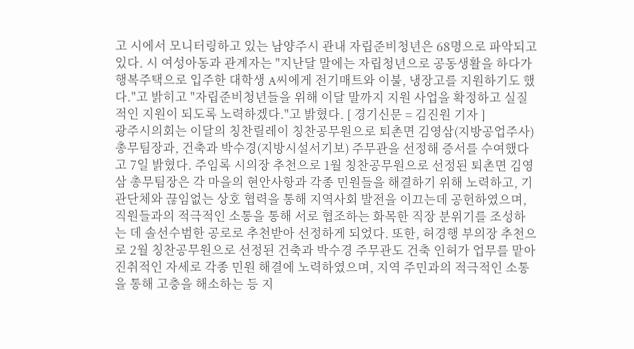고 시에서 모니터링하고 있는 남양주시 관내 자립준비청년은 68명으로 파악되고 있다. 시 여성아동과 관계자는 "지난달 말에는 자립청년으로 공동생활을 하다가 행복주택으로 입주한 대학생 A씨에게 전기매트와 이불, 냉장고를 지원하기도 했다."고 밝히고 "자립준비청년들을 위해 이달 말까지 지원 사업을 확정하고 실질적인 지원이 되도록 노력하겠다."고 밝혔다. [ 경기신문 = 김진원 기자 ]
광주시의회는 이달의 칭찬릴레이 칭찬공무원으로 퇴촌면 김영삼(지방공업주사) 총무팀장과, 건축과 박수경(지방시설서기보) 주무관을 선정해 증서를 수여했다고 7일 밝혔다. 주임록 시의장 추천으로 1월 칭찬공무원으로 선정된 퇴촌면 김영삼 총무팀장은 각 마을의 현안사항과 각종 민원들을 해결하기 위해 노력하고, 기관단체와 끊임없는 상호 협력을 통해 지역사회 발전을 이끄는데 공헌하였으며, 직원들과의 적극적인 소통을 통해 서로 협조하는 화목한 직장 분위기를 조성하는 데 솔선수범한 공로로 추천받아 선정하게 되었다. 또한, 허경행 부의장 추천으로 2월 칭찬공무원으로 선정된 건축과 박수경 주무관도 건축 인허가 업무를 맡아 진취적인 자세로 각종 민원 해결에 노력하였으며, 지역 주민과의 적극적인 소통을 통해 고충을 해소하는 등 지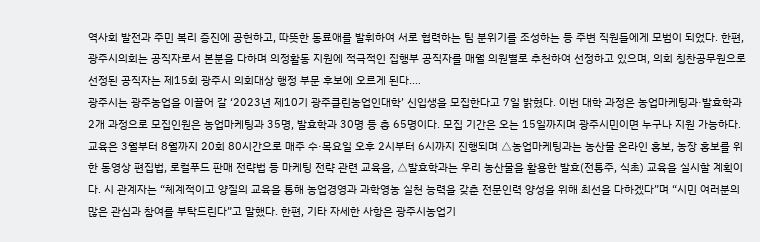역사회 발전과 주민 복리 증진에 공헌하고, 따뜻한 동료애를 발휘하여 서로 협력하는 팀 분위기를 조성하는 등 주변 직원들에게 모범이 되었다. 한편, 광주시의회는 공직자로서 본분을 다하며 의정활동 지원에 적극적인 집행부 공직자를 매월 의원별로 추천하여 선정하고 있으며, 의회 칭찬공무원으로 선정된 공직자는 제15회 광주시 의회대상 행정 부문 후보에 오르게 된다.…
광주시는 광주농업을 이끌어 갈 ‘2023년 제10기 광주클린농업인대학’ 신입생을 모집한다고 7일 밝혔다. 이번 대학 과정은 농업마케팅과·발효학과 2개 과정으로 모집인원은 농업마케팅과 35명, 발효학과 30명 등 총 65명이다. 모집 기간은 오는 15일까지며 광주시민이면 누구나 지원 가능하다. 교육은 3월부터 8월까지 20회 80시간으로 매주 수·목요일 오후 2시부터 6시까지 진행되며 △농업마케팅과는 농산물 온라인 홍보, 농장 홍보를 위한 동영상 편집법, 로컬푸드 판매 전략법 등 마케팅 전략 관련 교육을, △발효학과는 우리 농산물을 활용한 발효(전통주, 식초) 교육을 실시할 계획이다. 시 관계자는 “체계적이고 양질의 교육을 통해 농업경영과 과학영농 실천 능력을 갖춘 전문인력 양성을 위해 최선을 다하겠다”며 “시민 여러분의 많은 관심과 참여를 부탁드린다”고 말했다. 한편, 기타 자세한 사항은 광주시농업기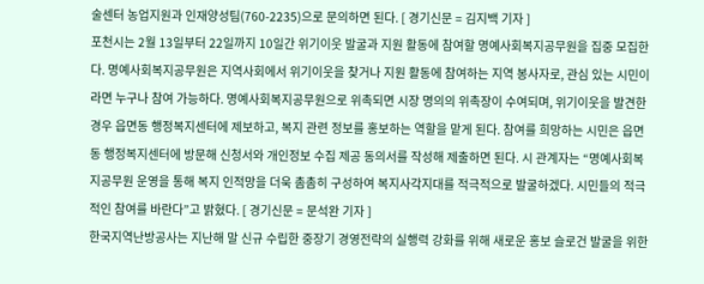술센터 농업지원과 인재양성팀(760-2235)으로 문의하면 된다. [ 경기신문 = 김지백 기자 ]
포천시는 2월 13일부터 22일까지 10일간 위기이웃 발굴과 지원 활동에 참여할 명예사회복지공무원을 집중 모집한다. 명예사회복지공무원은 지역사회에서 위기이웃을 찾거나 지원 활동에 참여하는 지역 봉사자로, 관심 있는 시민이라면 누구나 참여 가능하다. 명예사회복지공무원으로 위촉되면 시장 명의의 위촉장이 수여되며, 위기이웃을 발견한 경우 읍면동 행정복지센터에 제보하고, 복지 관련 정보를 홍보하는 역할을 맡게 된다. 참여를 희망하는 시민은 읍면동 행정복지센터에 방문해 신청서와 개인정보 수집 제공 동의서를 작성해 제출하면 된다. 시 관계자는 “명예사회복지공무원 운영을 통해 복지 인적망을 더욱 촘촘히 구성하여 복지사각지대를 적극적으로 발굴하겠다. 시민들의 적극적인 참여를 바란다”고 밝혔다. [ 경기신문 = 문석완 기자 ]
한국지역난방공사는 지난해 말 신규 수립한 중장기 경영전략의 실행력 강화를 위해 새로운 홍보 슬로건 발굴을 위한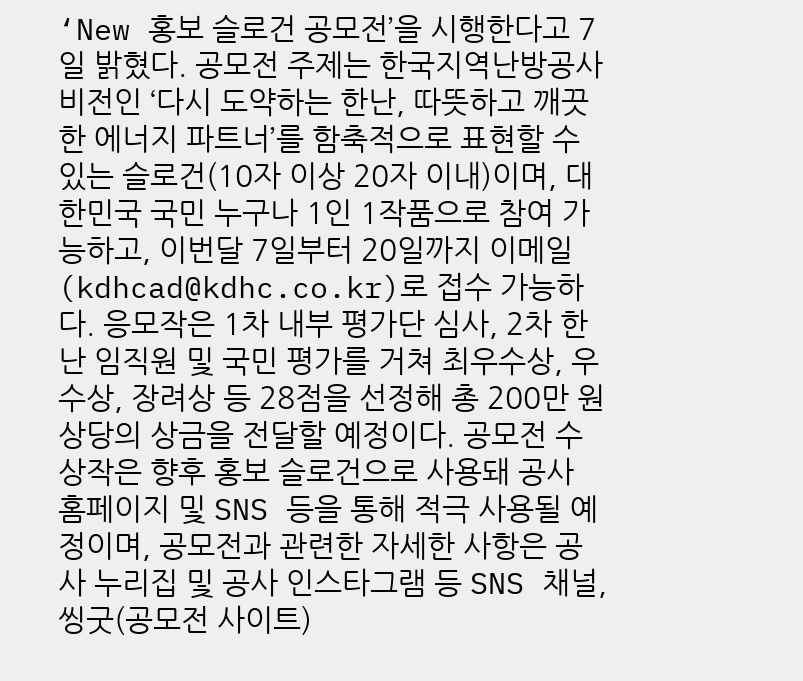‘New 홍보 슬로건 공모전’을 시행한다고 7일 밝혔다. 공모전 주제는 한국지역난방공사 비전인 ‘다시 도약하는 한난, 따뜻하고 깨끗한 에너지 파트너’를 함축적으로 표현할 수 있는 슬로건(10자 이상 20자 이내)이며, 대한민국 국민 누구나 1인 1작품으로 참여 가능하고, 이번달 7일부터 20일까지 이메일(kdhcad@kdhc.co.kr)로 접수 가능하다. 응모작은 1차 내부 평가단 심사, 2차 한난 임직원 및 국민 평가를 거쳐 최우수상, 우수상, 장려상 등 28점을 선정해 총 200만 원 상당의 상금을 전달할 예정이다. 공모전 수상작은 향후 홍보 슬로건으로 사용돼 공사 홈페이지 및 SNS 등을 통해 적극 사용될 예정이며, 공모전과 관련한 자세한 사항은 공사 누리집 및 공사 인스타그램 등 SNS 채널, 씽굿(공모전 사이트)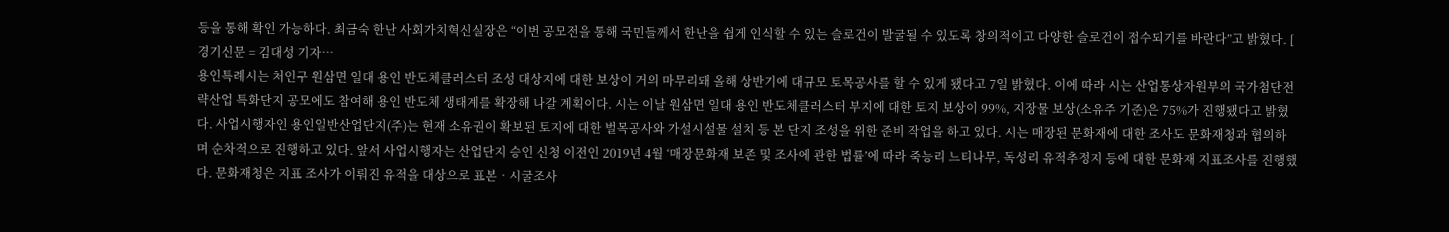등을 통해 확인 가능하다. 최금숙 한난 사회가치혁신실장은 “이번 공모전을 통해 국민들께서 한난을 쉽게 인식할 수 있는 슬로건이 발굴될 수 있도록 창의적이고 다양한 슬로건이 접수되기를 바란다”고 밝혔다. [ 경기신문 = 김대성 기자…
용인특례시는 처인구 원삼면 일대 용인 반도체클러스터 조성 대상지에 대한 보상이 거의 마무리돼 올해 상반기에 대규모 토목공사를 할 수 있게 됐다고 7일 밝혔다. 이에 따라 시는 산업통상자원부의 국가첨단전략산업 특화단지 공모에도 참여해 용인 반도체 생태계를 확장해 나갈 계획이다. 시는 이날 원삼면 일대 용인 반도체클러스터 부지에 대한 토지 보상이 99%, 지장물 보상(소유주 기준)은 75%가 진행됐다고 밝혔다. 사업시행자인 용인일반산업단지(주)는 현재 소유권이 확보된 토지에 대한 벌목공사와 가설시설물 설치 등 본 단지 조성을 위한 준비 작업을 하고 있다. 시는 매장된 문화재에 대한 조사도 문화재청과 협의하며 순차적으로 진행하고 있다. 앞서 사업시행자는 산업단지 승인 신청 이전인 2019년 4월 ‘매장문화재 보존 및 조사에 관한 법률’에 따라 죽능리 느티나무, 독성리 유적추정지 등에 대한 문화재 지표조사를 진행했다. 문화재청은 지표 조사가 이뤄진 유적을 대상으로 표본‧시굴조사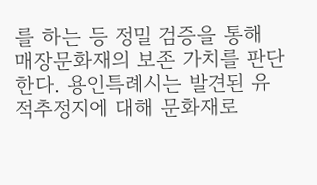를 하는 등 정밀 검증을 통해 매장문화재의 보존 가치를 판단한다. 용인특례시는 발견된 유적추정지에 대해 문화재로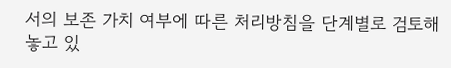서의 보존 가치 여부에 따른 처리방침을 단계별로 검토해 놓고 있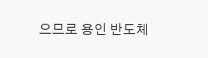으므로 용인 반도체